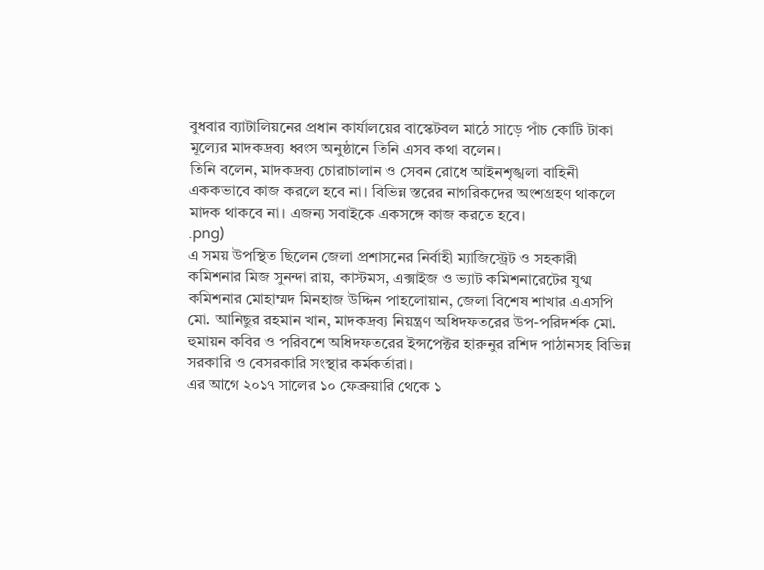বুধবার ব্যাটালিয়নের প্রধান কার্যালয়ের বাস্কেটবল মাঠে সাড়ে পাঁচ কোটি টাকা মূল্যের মাদকদ্রব্য ধ্বংস অনুষ্ঠানে তিনি এসব কথা বলেন।
তিনি বলেন, মাদকদ্রব্য চোরাচালান ও সেবন রোধে আইনশৃঙ্খলা বাহিনী এককভাবে কাজ করলে হবে না। বিভিন্ন স্তরের নাগরিকদের অংশগ্রহণ থাকলে মাদক থাকবে না। এজন্য সবাইকে একসঙ্গে কাজ করতে হবে।
.png)
এ সময় উপস্থিত ছিলেন জেলা প্রশাসনের নির্বাহী ম্যাজিস্ট্রেট ও সহকারী কমিশনার মিজ সুনন্দা রায়, কাস্টমস, এক্সাইজ ও ভ্যাট কমিশনারেটের যুগ্ম কমিশনার মোহাম্মদ মিনহাজ উদ্দিন পাহলোয়ান, জেলা বিশেষ শাখার এএসপি মো. আনিছুর রহমান খান, মাদকদ্রব্য নিয়ন্ত্রণ অধিদফতরের উপ-পরিদর্শক মো. হুমায়ন কবির ও পরিবশে অধিদফতরের ইন্সপেক্টর হারুনুর রশিদ পাঠানসহ বিভিন্ন সরকারি ও বেসরকারি সংস্থার কর্মকর্তারা।
এর আগে ২০১৭ সালের ১০ ফেব্রুয়ারি থেকে ১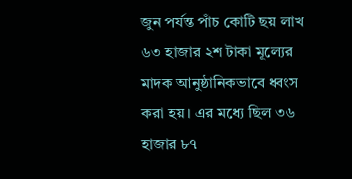জুন পর্যন্ত পাঁচ কোটি ছয় লাখ ৬৩ হাজার ২শ টাকা মূল্যের মাদক আনুষ্ঠানিকভাবে ধ্বংস করা হয়। এর মধ্যে ছিল ৩৬ হাজার ৮৭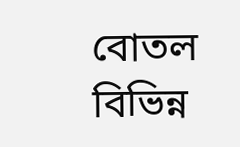বোতল বিভিন্ন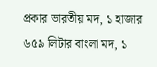প্রকার ভারতীয় মদ, ১ হাজার ৬৫৯ লিটার বাংলা মদ, ১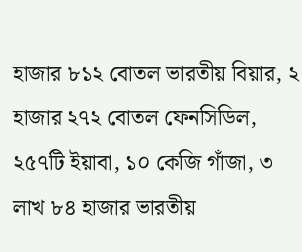হাজার ৮১২ বোতল ভারতীয় বিয়ার, ২ হাজার ২৭২ বোতল ফেনসিডিল, ২৫৭টি ইয়াবা, ১০ কেজি গাঁজা, ৩ লাখ ৮৪ হাজার ভারতীয়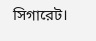সিগারেট।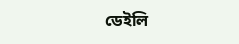ডেইলি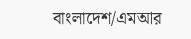বাংলাদেশ/এমআর